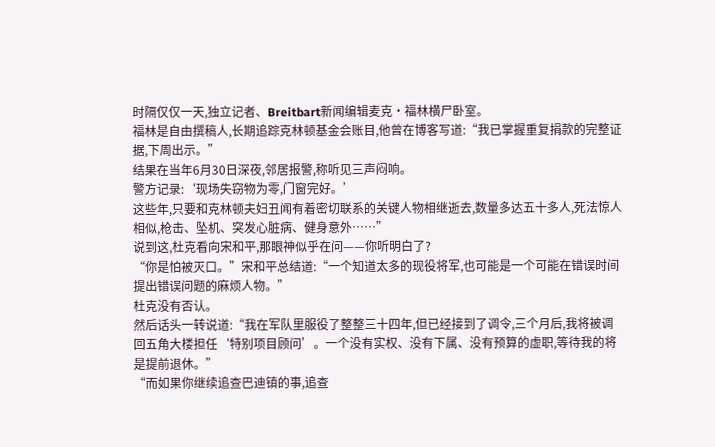时隔仅仅一天,独立记者、Breitbart新闻编辑麦克·福林横尸卧室。
福林是自由撰稿人,长期追踪克林顿基金会账目,他曾在博客写道:“我已掌握重复捐款的完整证据,下周出示。”
结果在当年6月30日深夜,邻居报警,称听见三声闷响。
警方记录:‘现场失窃物为零,门窗完好。’
这些年,只要和克林顿夫妇丑闻有着密切联系的关键人物相继逝去,数量多达五十多人,死法惊人相似,枪击、坠机、突发心脏病、健身意外……”
说到这,杜克看向宋和平,那眼神似乎在问——你听明白了?
“你是怕被灭口。”宋和平总结道:“一个知道太多的现役将军,也可能是一个可能在错误时间提出错误问题的麻烦人物。”
杜克没有否认。
然后话头一转说道:“我在军队里服役了整整三十四年,但已经接到了调令,三个月后,我将被调回五角大楼担任‘特别项目顾问’。一个没有实权、没有下属、没有预算的虚职,等待我的将是提前退休。”
“而如果你继续追查巴迪镇的事,追查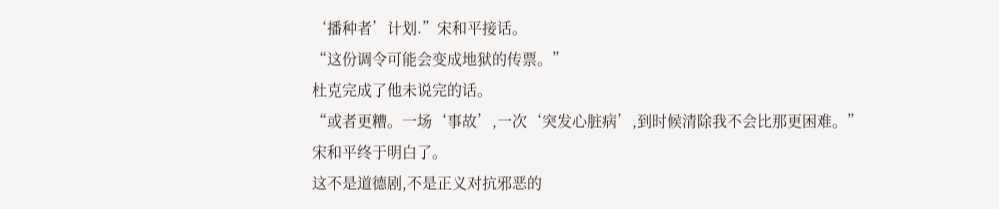‘播种者’计划.”宋和平接话。
“这份调令可能会变成地狱的传票。”
杜克完成了他未说完的话。
“或者更糟。一场‘事故’,一次‘突发心脏病’,到时候清除我不会比那更困难。”
宋和平终于明白了。
这不是道德剧,不是正义对抗邪恶的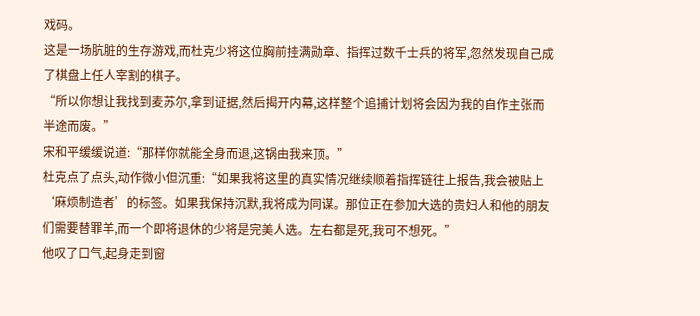戏码。
这是一场肮脏的生存游戏,而杜克少将这位胸前挂满勋章、指挥过数千士兵的将军,忽然发现自己成了棋盘上任人宰割的棋子。
“所以你想让我找到麦苏尔,拿到证据,然后揭开内幕,这样整个追捕计划将会因为我的自作主张而半途而废。”
宋和平缓缓说道:“那样你就能全身而退,这锅由我来顶。”
杜克点了点头,动作微小但沉重:“如果我将这里的真实情况继续顺着指挥链往上报告,我会被贴上‘麻烦制造者’的标签。如果我保持沉默,我将成为同谋。那位正在参加大选的贵妇人和他的朋友们需要替罪羊,而一个即将退休的少将是完美人选。左右都是死,我可不想死。”
他叹了口气,起身走到窗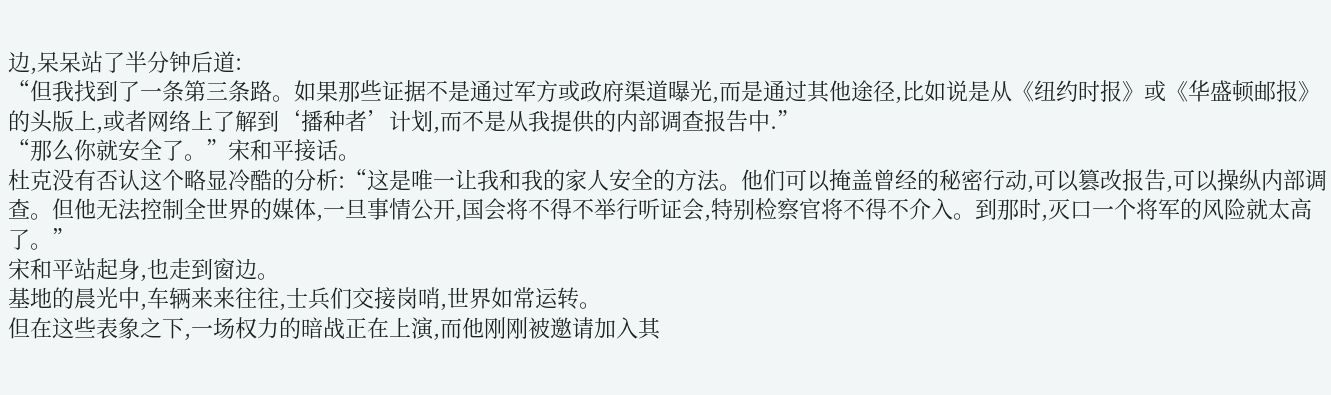边,呆呆站了半分钟后道:
“但我找到了一条第三条路。如果那些证据不是通过军方或政府渠道曝光,而是通过其他途径,比如说是从《纽约时报》或《华盛顿邮报》的头版上,或者网络上了解到‘播种者’计划,而不是从我提供的内部调查报告中.”
“那么你就安全了。”宋和平接话。
杜克没有否认这个略显冷酷的分析:“这是唯一让我和我的家人安全的方法。他们可以掩盖曾经的秘密行动,可以篡改报告,可以操纵内部调查。但他无法控制全世界的媒体,一旦事情公开,国会将不得不举行听证会,特别检察官将不得不介入。到那时,灭口一个将军的风险就太高了。”
宋和平站起身,也走到窗边。
基地的晨光中,车辆来来往往,士兵们交接岗哨,世界如常运转。
但在这些表象之下,一场权力的暗战正在上演,而他刚刚被邀请加入其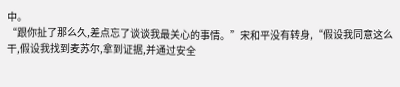中。
“跟你扯了那么久,差点忘了谈谈我最关心的事情。”宋和平没有转身,“假设我同意这么干,假设我找到麦苏尔,拿到证据,并通过安全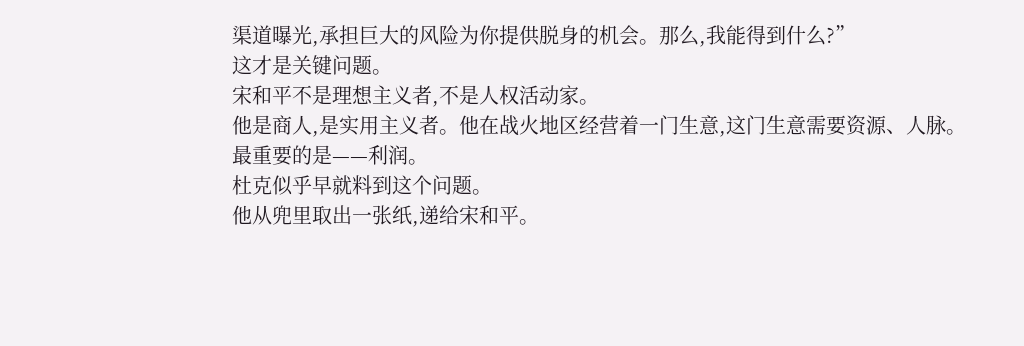渠道曝光,承担巨大的风险为你提供脱身的机会。那么,我能得到什么?”
这才是关键问题。
宋和平不是理想主义者,不是人权活动家。
他是商人,是实用主义者。他在战火地区经营着一门生意,这门生意需要资源、人脉。
最重要的是——利润。
杜克似乎早就料到这个问题。
他从兜里取出一张纸,递给宋和平。